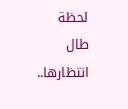لحظة طال انتظارها..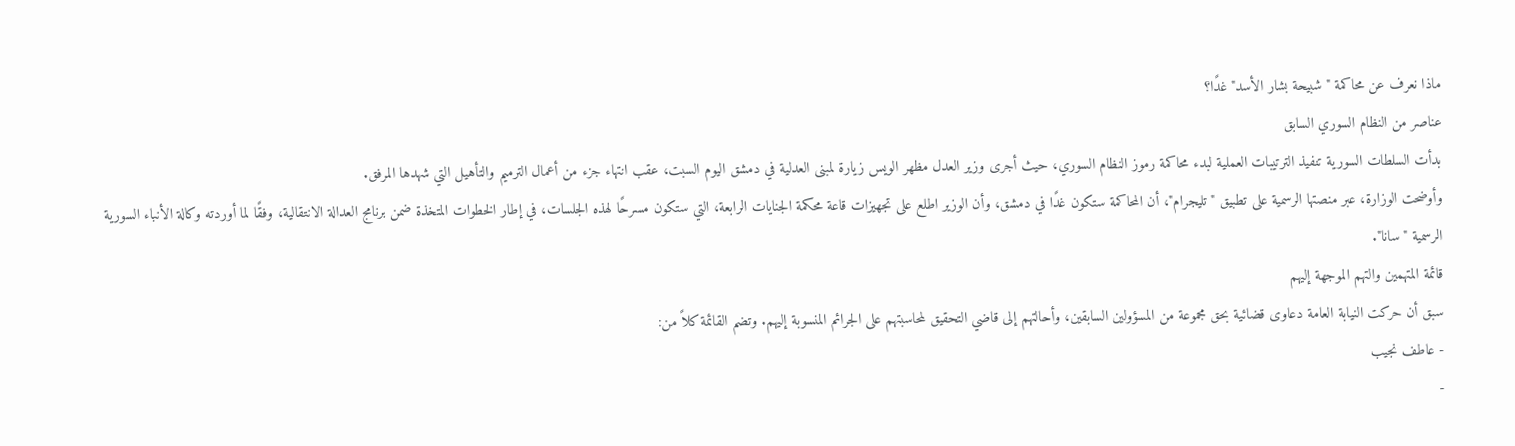ماذا نعرف عن محاكمة "شبيحة بشار الأسد" غدًا؟
عناصر من النظام السوري السابق
بدأت السلطات السورية تنفيذ الترتيبات العملية لبدء محاكمة رموز النظام السوري، حيث أجرى وزير العدل مظهر الويس زيارة لمبنى العدلية في دمشق اليوم السبت، عقب انتهاء جزء من أعمال الترميم والتأهيل التي شهدها المرفق.
وأوضحت الوزارة، عبر منصتها الرسمية على تطبيق "تليجرام"، أن المحاكمة ستكون غدًا في دمشق، وأن الوزير اطلع على تجهيزات قاعة محكمة الجنايات الرابعة، التي ستكون مسرحًا لهذه الجلسات، في إطار الخطوات المتخذة ضمن برنامج العدالة الانتقالية، وفقًا لما أوردته وكالة الأنباء السورية الرسمية "سانا".
قائمة المتهمين والتهم الموجهة إليهم
سبق أن حركت النيابة العامة دعاوى قضائية بحق مجموعة من المسؤولين السابقين، وأحالتهم إلى قاضي التحقيق لمحاسبتهم على الجرائم المنسوبة إليهم. وتضم القائمة كلاً من:
- عاطف نجيب
-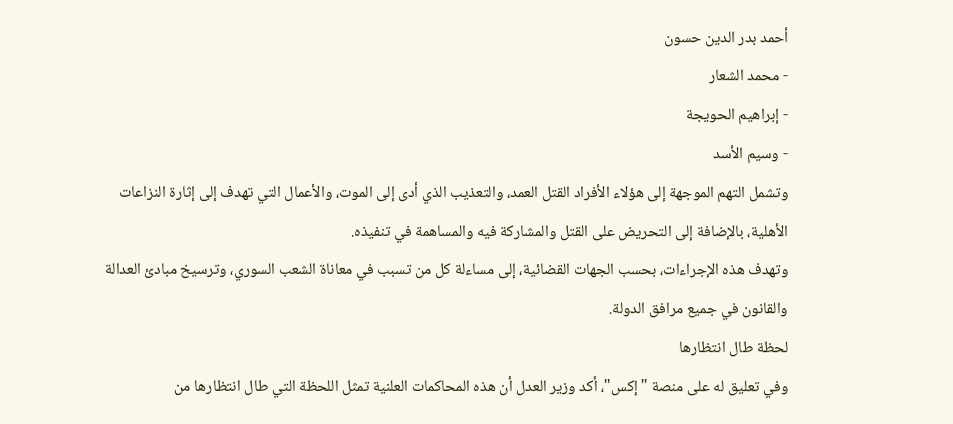أحمد بدر الدين حسون
- محمد الشعار
- إبراهيم الحويجة
- وسيم الأسد
وتشمل التهم الموجهة إلى هؤلاء الأفراد القتل العمد، والتعذيب الذي أدى إلى الموت، والأعمال التي تهدف إلى إثارة النزاعات الأهلية، بالإضافة إلى التحريض على القتل والمشاركة فيه والمساهمة في تنفيذه.
وتهدف هذه الإجراءات، بحسب الجهات القضائية، إلى مساءلة كل من تسبب في معاناة الشعب السوري، وترسيخ مبادئ العدالة والقانون في جميع مرافق الدولة.
لحظة طال انتظارها
وفي تعليق له على منصة "إكس"، أكد وزير العدل أن هذه المحاكمات العلنية تمثل اللحظة التي طال انتظارها من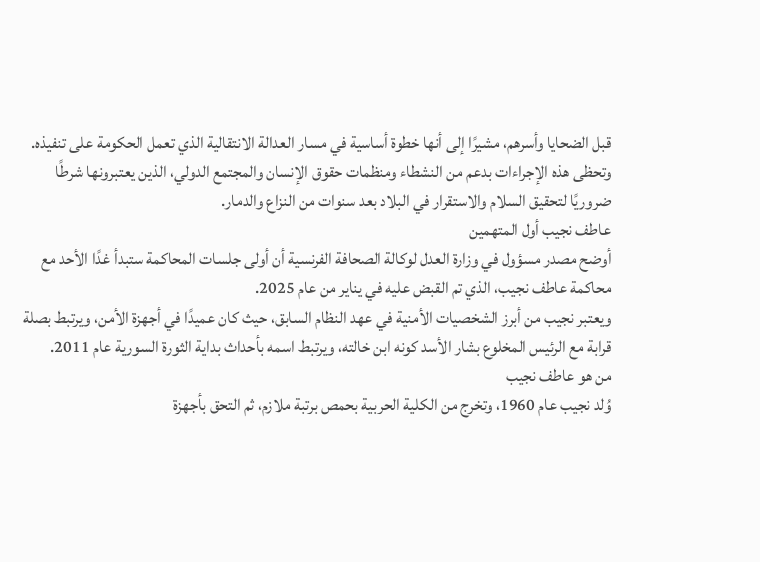قبل الضحايا وأسرهم، مشيرًا إلى أنها خطوة أساسية في مسار العدالة الانتقالية الذي تعمل الحكومة على تنفيذه.
وتحظى هذه الإجراءات بدعم من النشطاء ومنظمات حقوق الإنسان والمجتمع الدولي، الذين يعتبرونها شرطًا ضروريًا لتحقيق السلام والاستقرار في البلاد بعد سنوات من النزاع والدمار.
عاطف نجيب أول المتهمين
أوضح مصدر مسؤول في وزارة العدل لوكالة الصحافة الفرنسية أن أولى جلسات المحاكمة ستبدأ غدًا الأحد مع محاكمة عاطف نجيب، الذي تم القبض عليه في يناير من عام 2025.
ويعتبر نجيب من أبرز الشخصيات الأمنية في عهد النظام السابق، حيث كان عميدًا في أجهزة الأمن، ويرتبط بصلة قرابة مع الرئيس المخلوع بشار الأسد كونه ابن خالته، ويرتبط اسمه بأحداث بداية الثورة السورية عام 2011.
من هو عاطف نجيب
وُلد نجيب عام 1960، وتخرج من الكلية الحربية بحمص برتبة ملازم، ثم التحق بأجهزة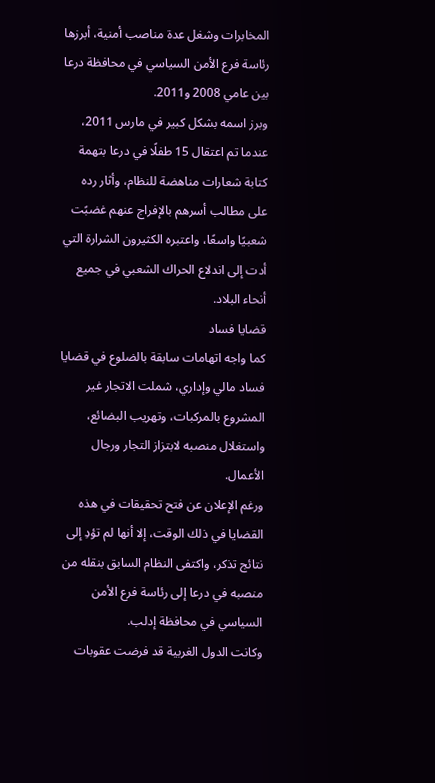المخابرات وشغل عدة مناصب أمنية، أبرزها رئاسة فرع الأمن السياسي في محافظة درعا بين عامي 2008 و2011.
وبرز اسمه بشكل كبير في مارس 2011، عندما تم اعتقال 15 طفلًا في درعا بتهمة كتابة شعارات مناهضة للنظام، وأثار رده على مطالب أسرهم بالإفراج عنهم غضبًت شعبيًا واسعًا، واعتبره الكثيرون الشرارة التي أدت إلى اندلاع الحراك الشعبي في جميع أنحاء البلاد.
قضايا فساد
كما واجه اتهامات سابقة بالضلوع في قضايا فساد مالي وإداري، شملت الاتجار غير المشروع بالمركبات، وتهريب البضائع، واستغلال منصبه لابتزاز التجار ورجال الأعمال.
ورغم الإعلان عن فتح تحقيقات في هذه القضايا في ذلك الوقت، إلا أنها لم تؤدِ إلى نتائج تذكر، واكتفى النظام السابق بنقله من منصبه في درعا إلى رئاسة فرع الأمن السياسي في محافظة إدلب.
وكانت الدول الغربية قد فرضت عقوبات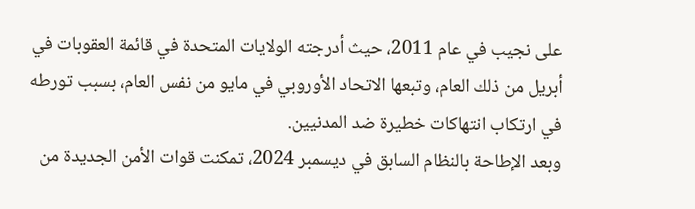على نجيب في عام 2011، حيث أدرجته الولايات المتحدة في قائمة العقوبات في أبريل من ذلك العام، وتبعها الاتحاد الأوروبي في مايو من نفس العام، بسبب تورطه في ارتكاب انتهاكات خطيرة ضد المدنيين.
وبعد الإطاحة بالنظام السابق في ديسمبر 2024، تمكنت قوات الأمن الجديدة من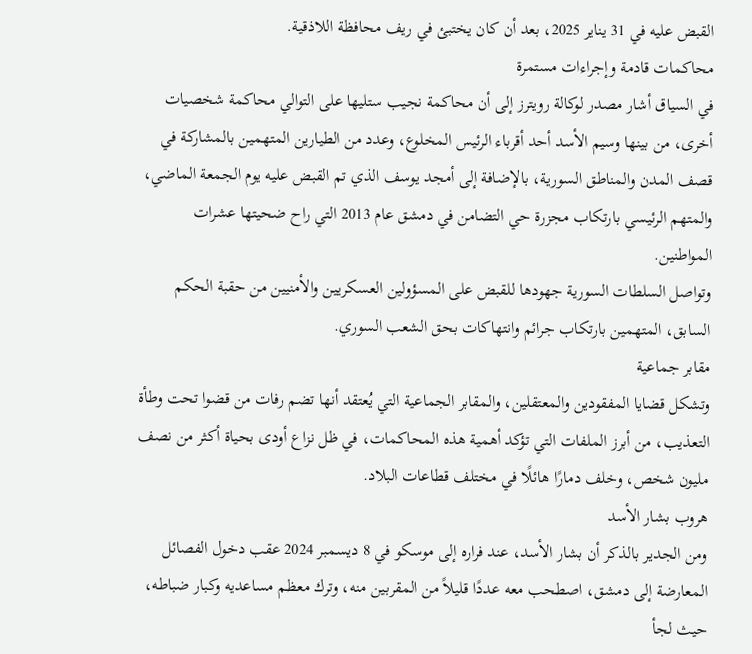القبض عليه في 31 يناير 2025، بعد أن كان يختبئ في ريف محافظة اللاذقية.
محاكمات قادمة وإجراءات مستمرة
في السياق أشار مصدر لوكالة رويترز إلى أن محاكمة نجيب ستليها على التوالي محاكمة شخصيات أخرى، من بينها وسيم الأسد أحد أقرباء الرئيس المخلوع، وعدد من الطيارين المتهمين بالمشاركة في قصف المدن والمناطق السورية، بالإضافة إلى أمجد يوسف الذي تم القبض عليه يوم الجمعة الماضي، والمتهم الرئيسي بارتكاب مجزرة حي التضامن في دمشق عام 2013 التي راح ضحيتها عشرات المواطنين.
وتواصل السلطات السورية جهودها للقبض على المسؤولين العسكريين والأمنيين من حقبة الحكم السابق، المتهمين بارتكاب جرائم وانتهاكات بحق الشعب السوري.
مقابر جماعية
وتشكل قضايا المفقودين والمعتقلين، والمقابر الجماعية التي يُعتقد أنها تضم رفات من قضوا تحت وطأة التعذيب، من أبرز الملفات التي تؤكد أهمية هذه المحاكمات، في ظل نزاع أودى بحياة أكثر من نصف مليون شخص، وخلف دمارًا هائلًا في مختلف قطاعات البلاد.
هروب بشار الأسد
ومن الجدير بالذكر أن بشار الأسد، عند فراره إلى موسكو في 8 ديسمبر 2024 عقب دخول الفصائل المعارضة إلى دمشق، اصطحب معه عددًا قليلاً من المقربين منه، وترك معظم مساعديه وكبار ضباطه، حيث لجأ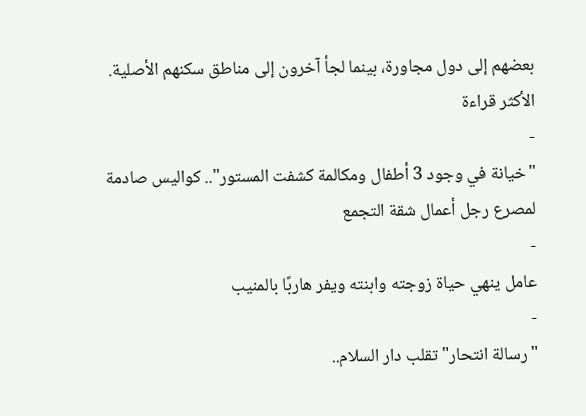بعضهم إلى دول مجاورة، بينما لجأ آخرون إلى مناطق سكنهم الأصلية.
الأكثر قراءة
-
"خيانة في وجود 3 أطفال ومكالمة كشفت المستور".. كواليس صادمة لمصرع رجل أعمال شقة التجمع
-
عامل ينهي حياة زوجته وابنته ويفر هاربًا بالمنيب
-
"رسالة انتحار" تقلب دار السلام..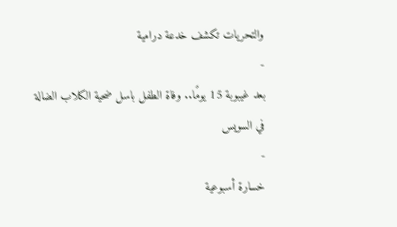والتحريات تكشف خدعة درامية
-
بعد غيبوبة 15 يومًا.. وفاة الطفل باسل ضحية الكلاب الضالة في السويس
-
خسارة أسبوعية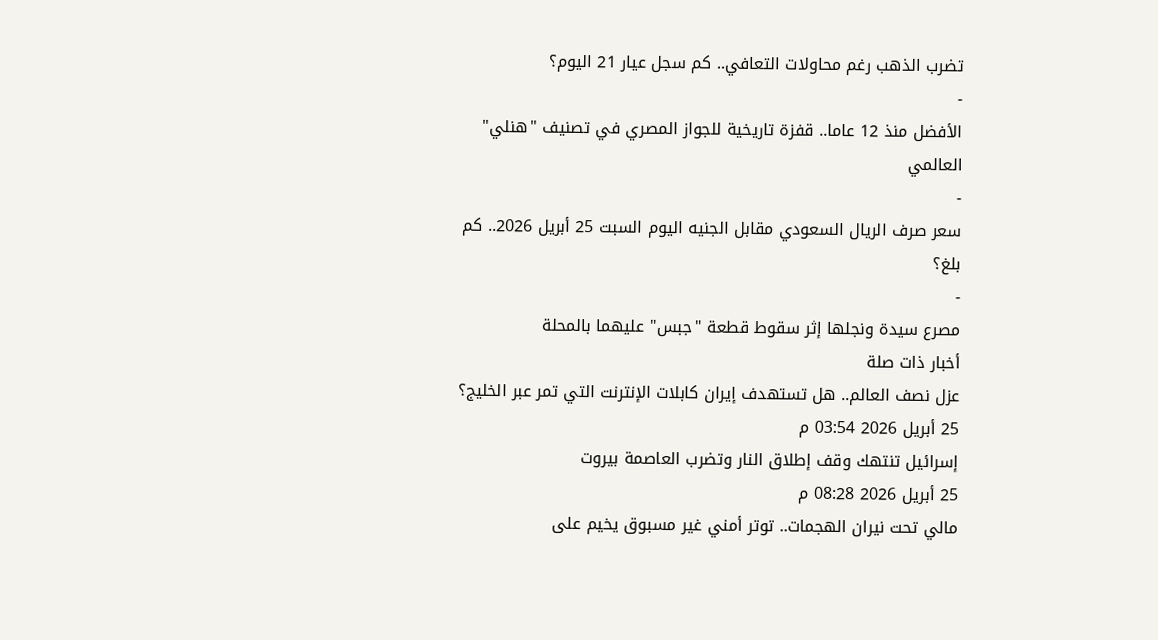تضرب الذهب رغم محاولات التعافي.. كم سجل عيار 21 اليوم؟
-
الأفضل منذ 12 عاما.. قفزة تاريخية للجواز المصري في تصنيف "هنلي" العالمي
-
سعر صرف الريال السعودي مقابل الجنيه اليوم السبت 25 أبريل 2026.. كم بلغ؟
-
مصرع سيدة ونجلها إثر سقوط قطعة "جبس" عليهما بالمحلة
أخبار ذات صلة
عزل نصف العالم.. هل تستهدف إيران كابلات الإنترنت التي تمر عبر الخليج؟
25 أبريل 2026 03:54 م
إسرائيل تنتهك وقف إطلاق النار وتضرب العاصمة بيروت
25 أبريل 2026 08:28 م
مالي تحت نيران الهجمات.. توتر أمني غير مسبوق يخيم على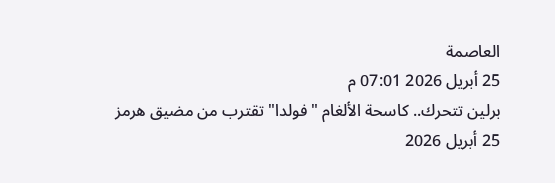العاصمة
25 أبريل 2026 07:01 م
برلين تتحرك.. كاسحة الألغام "فولدا" تقترب من مضيق هرمز
25 أبريل 2026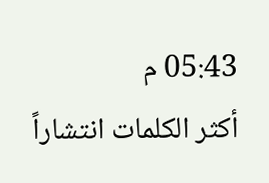05:43 م
أكثر الكلمات انتشاراً